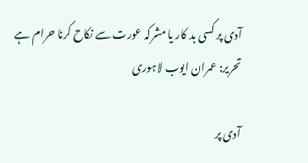آدی پر کسی بد کار یا مشرکہ عورت سے نکاح کرنا حرام ہے
تحریر: عمران ایوب لاہوری

آدی پر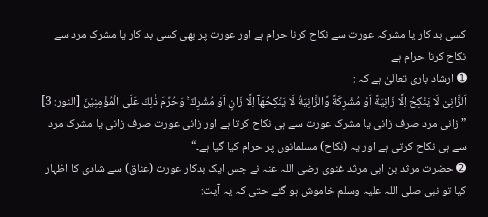کسی بد کار یا مشرکہ عورت سے نکاح کرنا حرام ہے اور عورت پر بھی کسی بد کار یا مشرک مرد سے نکاح کرنا حرام ہے
➊ ارشاد باری تعالیٰ ہے کہ :
اَلزَّانِىْ لَا يَنْكِحُ اِلَّا زَانِيَةً اَوْ مُشْرِكَةً وَّالزَّانِيَةُ لَا يَنْكِحُهَآ اِلَّا زَانٍ اَوْ مُشْرِكٌ ۚ وَحُرِّمَ ذٰلِكَ عَلَى الْمُؤْمِنِيْنَ [النور: 3]
”زانی مرد صرف زانی یا مشرک عورت سے ہی نکاح کرتا ہے اور زانی عورت صرف زانی یا مشرک مرد سے ہی نکاح کرتی ہے اور یہ (نکاح) مسلمانوں پر حرام کیا گیا ہے۔“
➋ حضرت مرثد بن ابی مرثد غنوی رضی اللہ عنہ نے جس ایک بدکار عورت (عناق) سے شادی کا اظہار کیا تو نبی صلی اللہ علیہ وسلم خاموش ہو گئے حتی کہ یہ آیت: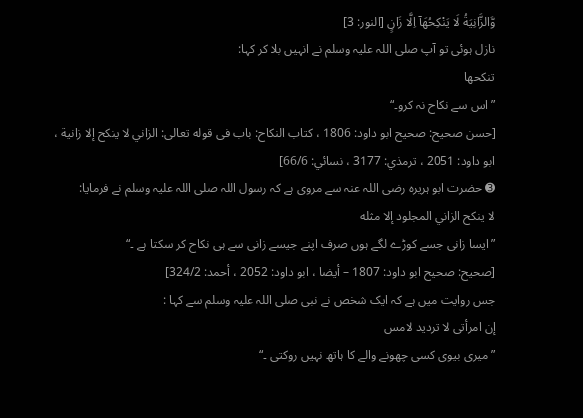وَّالزَّانِيَةُ لَا يَنْكِحُهَآ اِلَّا زَانٍ [النور: 3]
نازل ہوئی تو آپ صلی اللہ علیہ وسلم نے انہیں بلا کر کہا:
تنكحها
”اس سے نکاح نہ کرو۔“
[حسن صحيح: صحيح ابو داود: 1806 ، كتاب النكاح: باب فى قوله تعالى: الزاني لا ينكح إلا زانية ، ابو داود: 2051 ، ترمذي: 3177 ، نسائي: 66/6]
➌ حضرت ابو ہریرہ رضی اللہ عنہ سے مروی ہے کہ رسول اللہ صلی اللہ علیہ وسلم نے فرمایا:
لا ينكح الزاني المجلود إلا مثله
”ایسا زانی جسے کوڑے لگے ہوں صرف اپنے جیسے زانی سے ہی نکاح کر سکتا ہے ۔“
[صحيح: صحيح ابو داود: 1807 – أيضا ، ابو داود: 2052 ، أحمد: 324/2]
جس روایت میں ہے کہ ایک شخص نے نبی صلی اللہ علیہ وسلم سے کہا :
إن امرأتى لا ترديد لامس
”میری بیوی کسی چھونے والے کا ہاتھ نہیں روکتی ۔“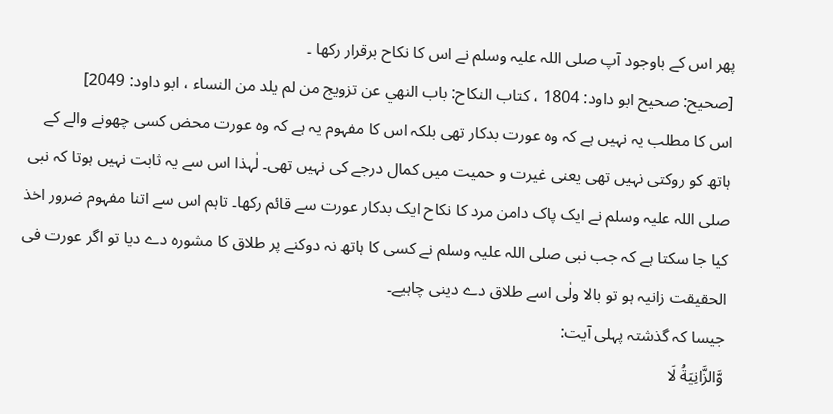پھر اس کے باوجود آپ صلی اللہ علیہ وسلم نے اس کا نکاح برقرار رکھا ۔
[صحيح: صحيح ابو داود: 1804 ، كتاب النكاح: باب النهي عن تزويج من لم يلد من النساء ، ابو داود: 2049]
اس کا مطلب یہ نہیں ہے کہ وہ عورت بدکار تھی بلکہ اس کا مفہوم یہ ہے کہ وہ عورت محض کسی چھونے والے کے ہاتھ کو روکتی نہیں تھی یعنی غیرت و حمیت میں کمال درجے کی نہیں تھی۔ لٰہذا اس سے یہ ثابت نہیں ہوتا کہ نبی صلی اللہ علیہ وسلم نے ایک پاک دامن مرد کا نکاح ایک بدکار عورت سے قائم رکھا۔ تاہم اس سے اتنا مفہوم ضرور اخذ کیا جا سکتا ہے کہ جب نبی صلی اللہ علیہ وسلم نے کسی کا ہاتھ نہ دوکنے پر طلاق کا مشورہ دے دیا تو اگر عورت فی الحقیقت زانیہ ہو تو بالا ولٰی اسے طلاق دے دینی چاہیے۔
جیسا کہ گذشتہ پہلی آیت:
وَّالزَّانِيَةُ لَا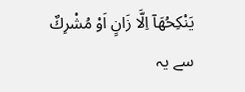يَنْكِحُهَآ اِلَّا زَانٍ اَوْ مُشْرِكٌ
سے یہ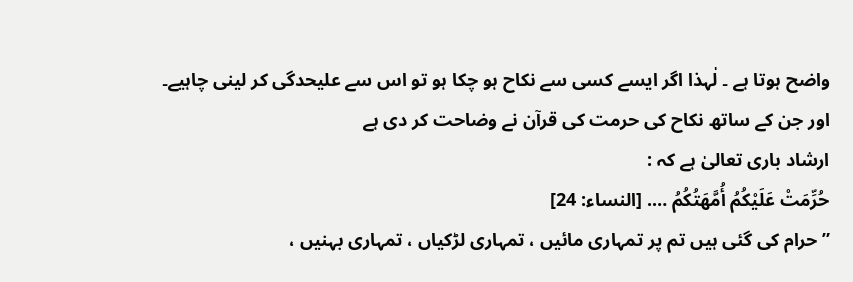واضح ہوتا ہے ۔ لٰہذا اگر ایسے کسی سے نکاح ہو چکا ہو تو اس سے علیحدگی کر لینی چاہیے۔
اور جن کے ساتھ نکاح کی حرمت کی قرآن نے وضاحت کر دی ہے
ارشاد باری تعالیٰ ہے کہ :
حُرِّمَتْ عَلَيْكُمُ أُمَّهَتُكُمُ …. [النساء: 24]
”حرام کی گئی ہیں تم پر تمہاری مائیں ، تمہاری لڑکیاں ، تمہاری بہنیں ،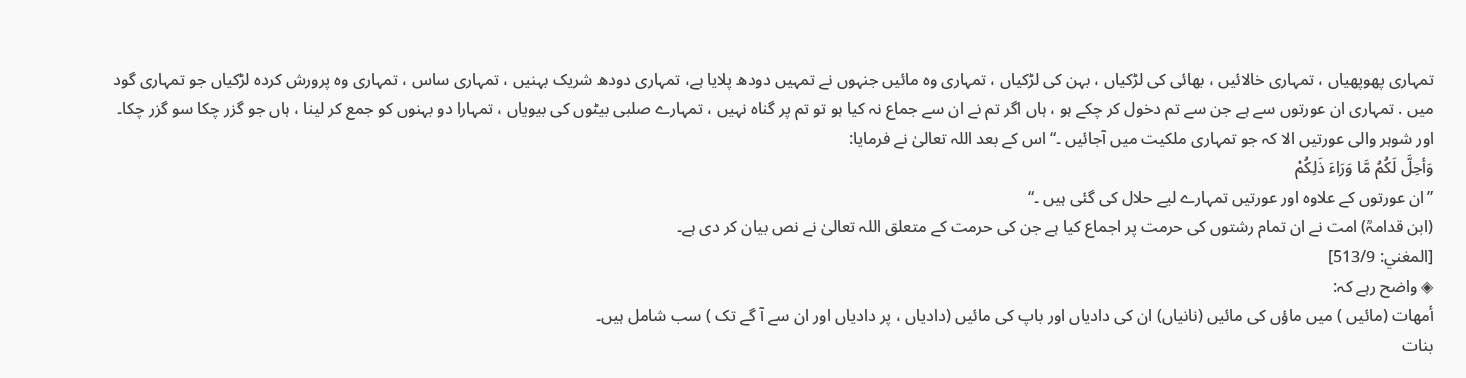تمہاری پھوپھیاں ، تمہاری خالائیں ، بھائی کی لڑکیاں ، بہن کی لڑکیاں ، تمہاری وہ مائیں جنہوں نے تمہیں دودھ پلایا ہے، تمہاری دودھ شریک بہنیں ، تمہاری ساس ، تمہاری وہ پرورش کردہ لڑکیاں جو تمہاری گود میں . تمہاری ان عورتوں سے ہے جن سے تم دخول کر چکے ہو ، ہاں اگر تم نے ان سے جماع نہ کیا ہو تو تم پر گناہ نہیں ، تمہارے صلبی بیٹوں کی بیویاں ، تمہارا دو بہنوں کو جمع کر لینا ، ہاں جو گزر چکا سو گزر چکا۔ اور شوہر والی عورتیں الا کہ جو تمہاری ملکیت میں آجائیں ۔“ اس کے بعد اللہ تعالیٰ نے فرمایا:
وَأحِلَّ لَكُمُ مَّا وَرَاءَ ذَلِكُمْ
”ان عورتوں کے علاوہ اور عورتیں تمہارے لیے حلال کی گئی ہیں ۔“
(ابن قدامہؒ) امت نے ان تمام رشتوں کی حرمت پر اجماع کیا ہے جن کی حرمت کے متعلق اللہ تعالیٰ نے نص بیان کر دی ہے۔
[المغني: 513/9]
◈ واضح رہے کہ:
أمهات (مائیں ) میں ماؤں کی مائیں (نانیاں) ان کی دادیاں اور باپ کی مائیں (دادیاں ، پر دادیاں اور ان سے آ گے تک ) سب شامل ہیں۔
بنات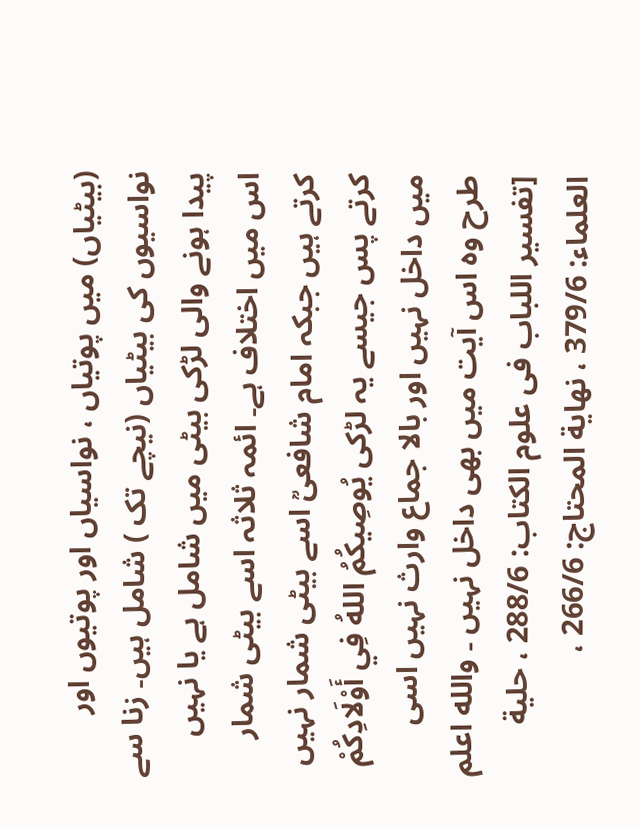(بیٹیاں) میں پوتیاں ، نواسیاں اور پوتیوں اور نواسیوں کی بیٹیاں (نیچے تک ) شامل ہیں۔ زنا سے پیدا ہونے والی لڑکی بیٹی میں شامل ہے یا نہیں اس میں اختلاف ہے۔ ائمہ ثلاثہ اسے بیٹی شمار کرتے ہیں جبکہ امام شافعیؒ اسے بیٹی شمار نہیں کرتے پس جیسے یہ لڑکی يُوصِيكُمُ اللهُ فِي أَوْلَادِكُمْ میں داخل نہیں اور بالا جماع وارث نہیں اسی طرح وہ اس آیت میں بھی داخل نہیں ۔ والله اعلم
[تفسير اللباب فى علوم الكتاب: 288/6 ، حلية العلماء: 379/6 ، نهاية المحتاج: 266/6 ،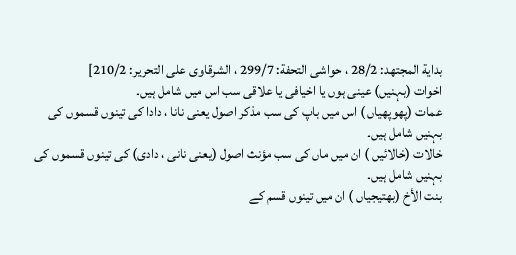بداية المجتهد: 28/2 ، حواشى التحفة: 299/7 ، الشرقاوى على التحرير: 210/2]
اخوات (بہنیں) عینی ہوں یا اخیافی یا علاقی سب اس میں شامل ہیں۔
عمات (پھوپھیاں ) اس میں باپ کی سب مذکر اصول یعنی نانا ، دادا کی تینوں قسموں کی بہنیں شامل ہیں۔
خالات (خالائیں ) ان میں ماں کی سب مؤنث اصول (یعنی نانی ، دادی) کی تینوں قسموں کی بہنیں شامل ہیں۔
بنت الأخ (بھتیجیاں ) ان میں تینوں قسم کے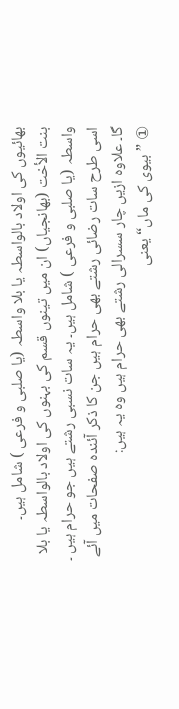بھائیوں کی اولاد بالواسطہ یا بلا واسطہ (یا صلبی و فرعی ) شامل ہیں۔
بنت الأخت (بھانجیاں) ان میں تینوں قسم کی بہنوں کی اولاد بالواسطہ یا بلا واسطہ (یا صلبی و فرعی ) شامل ہیں۔ یہ سات نسبی رشتے ہیں جو حرام ہیں ۔ اسی طرح سات رضائی رشتے بھی حرام ہیں جن کا ذکر آئندہ صفحات میں آئے گا۔ علاوہ ازیں چار سسرالی رشتے بھی حرام ہیں وہ یہ ہیں:
① ”بیوی کی ماں“ یعنی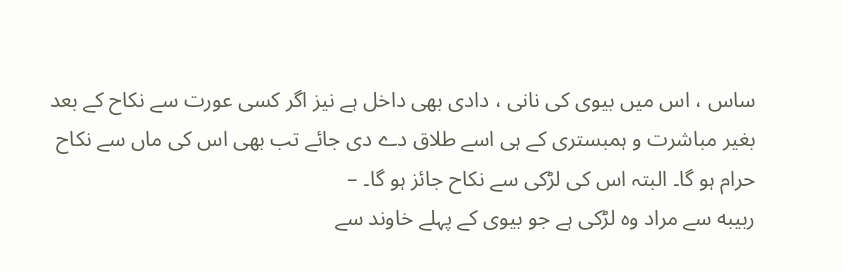ساس ، اس میں بیوی کی نانی ، دادی بھی داخل ہے نیز اگر کسی عورت سے نکاح کے بعد بغیر مباشرت و ہمبستری کے ہی اسے طلاق دے دی جائے تب بھی اس کی ماں سے نکاح حرام ہو گا۔ البتہ اس کی لڑکی سے نکاح جائز ہو گا۔ –
ربيبه سے مراد وہ لڑکی ہے جو بیوی کے پہلے خاوند سے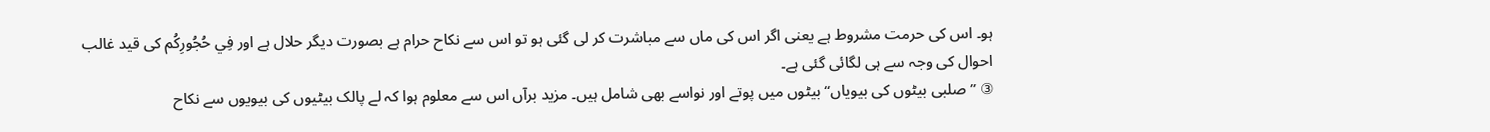ہو۔ اس کی حرمت مشروط ہے یعنی اگر اس کی ماں سے مباشرت کر لی گئی ہو تو اس سے نکاح حرام ہے بصورت دیگر حلال ہے اور فِي حُجُورِكُم کی قید غالب احوال کی وجہ سے ہی لگائی گئی ہے۔
③ ”صلبی بیٹوں کی بیویاں“ بیٹوں میں پوتے اور نواسے بھی شامل ہیں۔ مزید برآں اس سے معلوم ہوا کہ لے پالک بیٹیوں کی بیویوں سے نکاح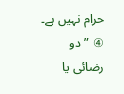حرام نہیں ہے۔
④ ”دو رضائی یا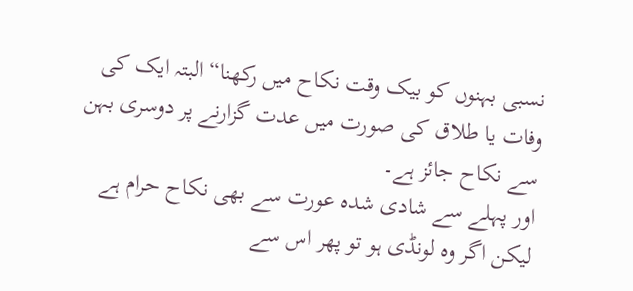نسبی بہنوں کو بیک وقت نکاح میں رکھنا“ البتہ ایک کی وفات یا طلاق کی صورت میں عدت گزارنے پر دوسری بہن سے نکاح جائز ہے۔
اور پہلے سے شادی شدہ عورت سے بھی نکاح حرام ہے لیکن اگر وہ لونڈی ہو تو پھر اس سے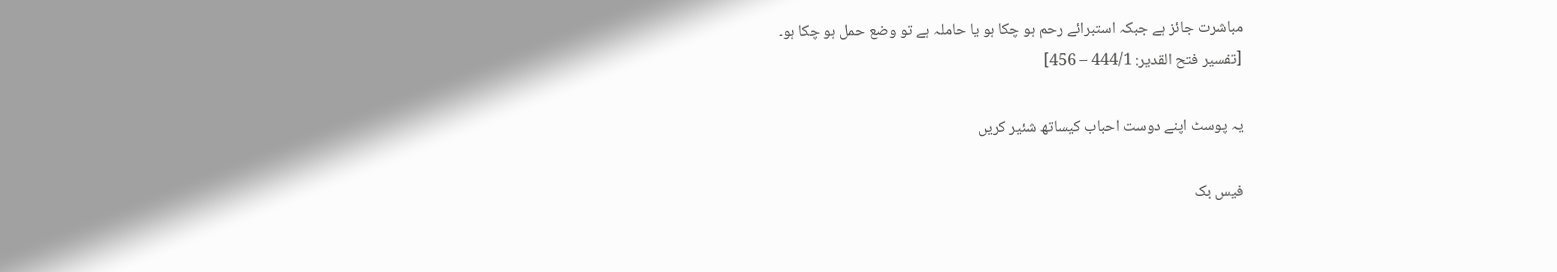مباشرت جائز ہے جبکہ استبرائے رحم ہو چکا ہو یا حاملہ ہے تو وضع حمل ہو چکا ہو۔
[تفسير فتح القدير: 444/1 – 456]

یہ پوسٹ اپنے دوست احباب کیساتھ شئیر کریں

فیس بک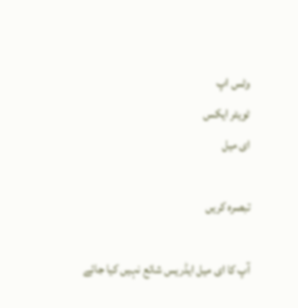وٹس اپ
ٹویٹر ایکس
ای میل

تبصرہ کریں

آپ کا ای میل ایڈریس شائع نہیں کیا جائے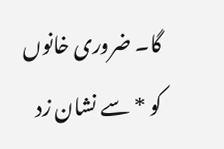گا۔ ضروری خانوں کو * سے نشان زد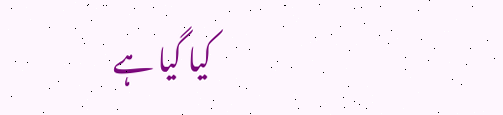کیا گیا ہے